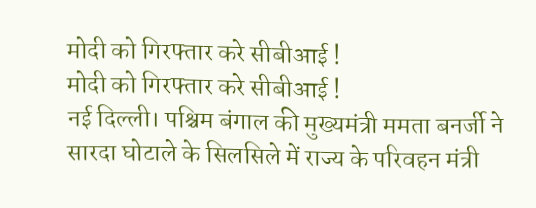मोदी को गिरफ्तार करे सीबीआई !
मोदी को गिरफ्तार करे सीबीआई !
नई दिल्ली। पश्चिम बंगाल की मुख्यमंत्री ममता बनर्जी ने सारदा घोटाले के सिलसिले में राज्य के परिवहन मंत्री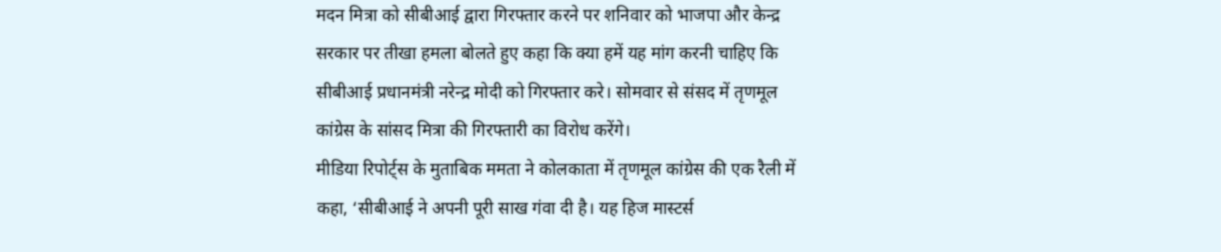मदन मित्रा को सीबीआई द्वारा गिरफ्तार करने पर शनिवार को भाजपा और केन्द्र सरकार पर तीखा हमला बोलते हुए कहा कि क्या हमें यह मांग करनी चाहिए कि सीबीआई प्रधानमंत्री नरेन्द्र मोदी को गिरफ्तार करे। सोमवार से संसद में तृणमूल कांग्रेस के सांसद मित्रा की गिरफ्तारी का विरोध करेंगे।
मीडिया रिपोर्ट्स के मुताबिक ममता ने कोलकाता में तृणमूल कांग्रेस की एक रैली में कहा, ‘सीबीआई ने अपनी पूरी साख गंवा दी है। यह हिज मास्टर्स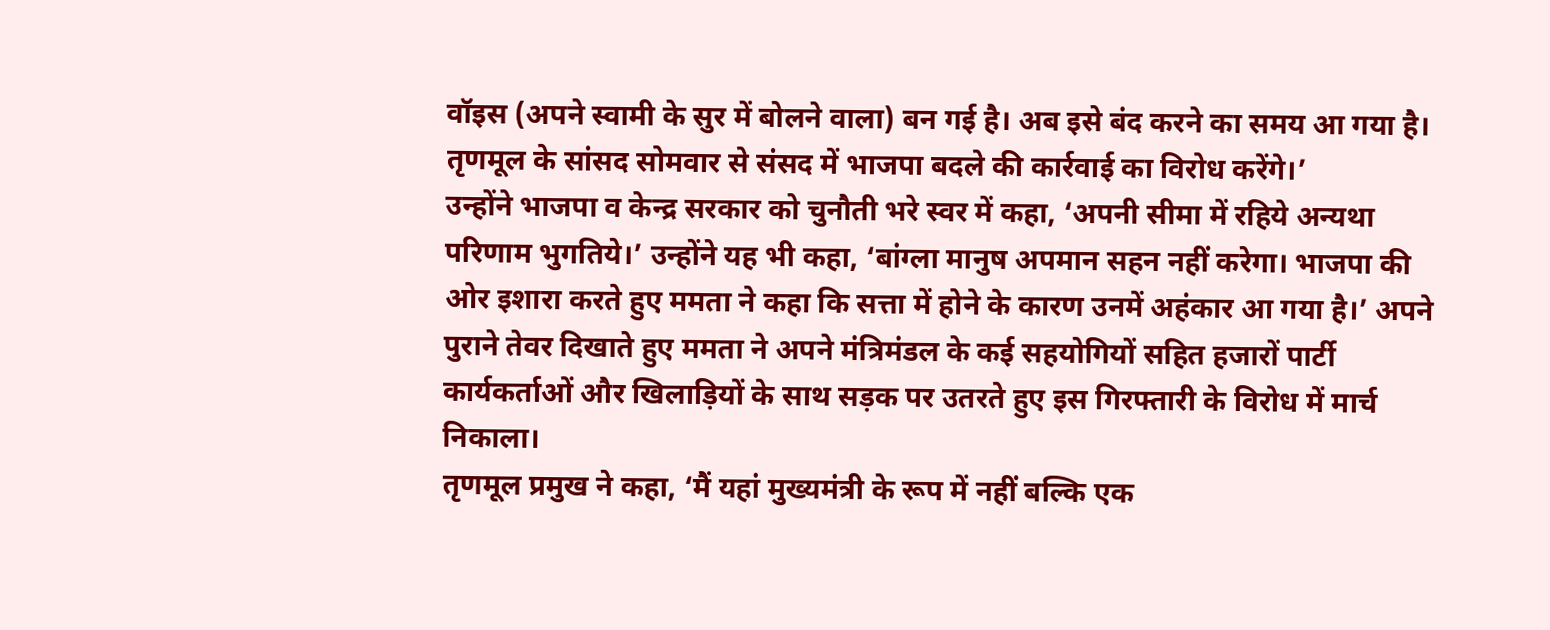वॉइस (अपने स्वामी के सुर में बोलने वाला) बन गई है। अब इसे बंद करने का समय आ गया है। तृणमूल के सांसद सोमवार से संसद में भाजपा बदले की कार्रवाई का विरोध करेंगे।’
उन्होंने भाजपा व केन्द्र सरकार को चुनौती भरे स्वर में कहा, ‘अपनी सीमा में रहिये अन्यथा परिणाम भुगतिये।’ उन्होंने यह भी कहा, ‘बांग्ला मानुष अपमान सहन नहीं करेगा। भाजपा की ओर इशारा करते हुए ममता ने कहा कि सत्ता में होने के कारण उनमें अहंकार आ गया है।’ अपने पुराने तेवर दिखाते हुए ममता ने अपने मंत्रिमंडल के कई सहयोगियों सहित हजारों पार्टी कार्यकर्ताओं और खिलाड़ियों के साथ सड़क पर उतरते हुए इस गिरफ्तारी के विरोध में मार्च निकाला।
तृणमूल प्रमुख ने कहा, ‘मैं यहां मुख्यमंत्री के रूप में नहीं बल्कि एक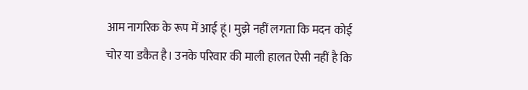आम नागरिक के रूप में आई हूं। मुझे नहीं लगता कि मदन कोई चोर या डकैत है। उनके परिवार की माली हालत ऐसी नहीं है कि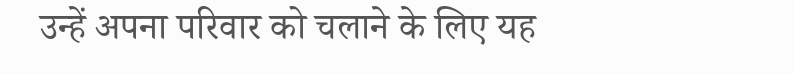उन्हें अपना परिवार को चलाने के लिए यह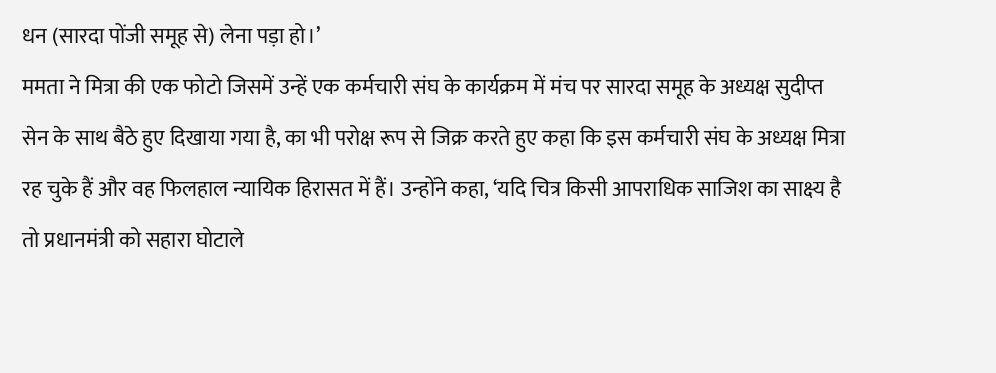धन (सारदा पोंजी समूह से) लेना पड़ा हो।’
ममता ने मित्रा की एक फोटो जिसमें उन्हें एक कर्मचारी संघ के कार्यक्रम में मंच पर सारदा समूह के अध्यक्ष सुदीप्त सेन के साथ बैठे हुए दिखाया गया है, का भी परोक्ष रूप से जिक्र करते हुए कहा कि इस कर्मचारी संघ के अध्यक्ष मित्रा रह चुके हैं और वह फिलहाल न्यायिक हिरासत में हैं। उन्होंने कहा, ‘यदि चित्र किसी आपराधिक साजिश का साक्ष्य है तो प्रधानमंत्री को सहारा घोटाले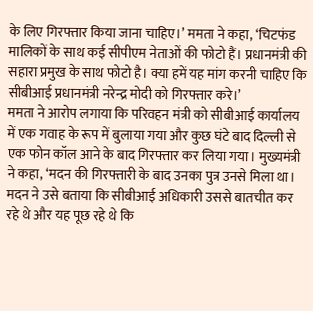के लिए गिरफ्तार किया जाना चाहिए।’ ममता ने कहा, ‘चिटफंड मालिकों के साथ कई सीपीएम नेताओं की फोटो हैं। प्रधानमंत्री की सहारा प्रमुख के साथ फोटो है। क्या हमें यह मांग करनी चाहिए कि सीबीआई प्रधानमंत्री नरेन्द्र मोदी को गिरफ्तार करे।’
ममता ने आरोप लगाया कि परिवहन मंत्री को सीबीआई कार्यालय में एक गवाह के रूप में बुलाया गया और कुछ घंटे बाद दिल्ली से एक फोन कॉल आने के बाद गिरफ्तार कर लिया गया। मुख्यमंत्री ने कहा, ‘मदन की गिरफ्तारी के बाद उनका पुत्र उनसे मिला था। मदन ने उसे बताया कि सीबीआई अधिकारी उससे बातचीत कर रहे थे और यह पूछ रहे थे कि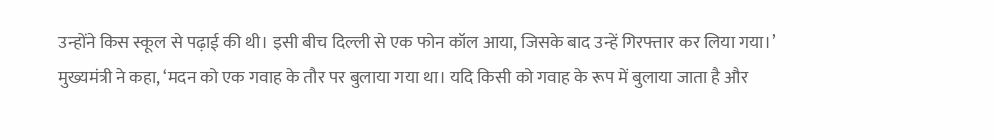उन्होंने किस स्कूल से पढ़ाई की थी। इसी बीच दिल्ली से एक फोन कॉल आया, जिसके बाद उन्हें गिरफ्तार कर लिया गया।’
मुख्यमंत्री ने कहा, ‘मदन को एक गवाह के तौर पर बुलाया गया था। यदि किसी को गवाह के रूप में बुलाया जाता है और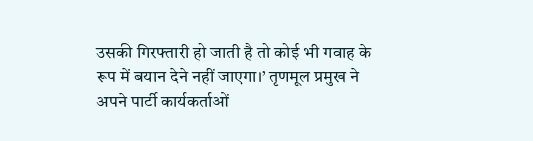उसकी गिरफ्तारी हो जाती है तो कोई भी गवाह के रूप में बयान देने नहीं जाएगा।’ तृणमूल प्रमुख ने अपने पार्टी कार्यकर्ताओं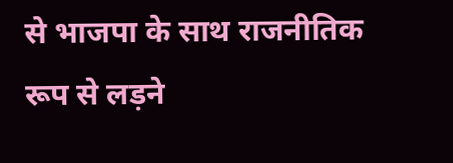से भाजपा के साथ राजनीतिक रूप से लड़ने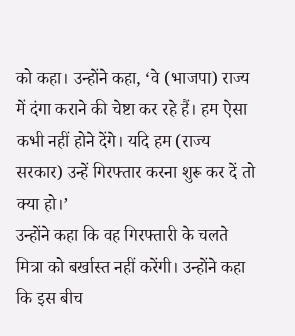को कहा। उन्होंने कहा, ‘वे (भाजपा) राज्य में दंगा कराने की चेष्टा कर रहे हैं। हम ऐसा कभी नहीं होने देंगे। यदि हम (राज्य सरकार) उन्हें गिरफ्तार करना शुरू कर दें तो क्या हो।’
उन्होंने कहा कि वह गिरफ्तारी के चलते मित्रा को बर्खास्त नहीं करेंगी। उन्होंने कहा कि इस बीच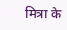मित्रा के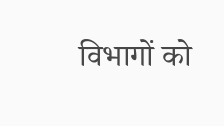विभागों को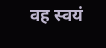वह स्वयं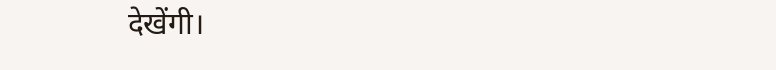देखेंगी।